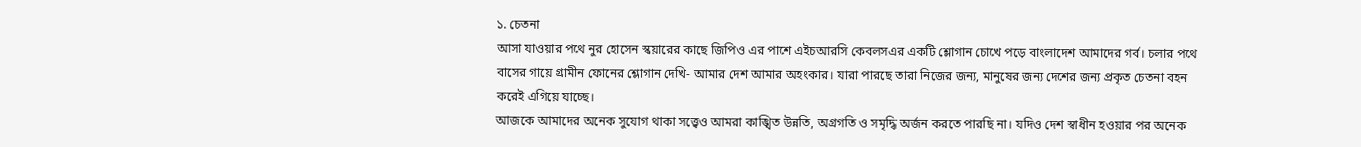১. চেতনা
আসা যাওয়ার পথে নুর হোসেন স্কয়ারের কাছে জিপিও এর পাশে এইচআরসি কেবলসএর একটি শ্লোগান চোখে পড়ে বাংলাদেশ আমাদের গর্ব। চলার পথে বাসের গায়ে গ্রামীন ফোনের শ্লোগান দেখি- আমার দেশ আমার অহংকার। যারা পারছে তারা নিজের জন্য, মানুষের জন্য দেশের জন্য প্রকৃত চেতনা বহন করেই এগিয়ে যাচ্ছে।
আজকে আমাদের অনেক সুযোগ থাকা সত্ত্বেও আমরা কাঙ্খিত উন্নতি, অগ্রগতি ও সমৃদ্ধি অর্জন করতে পারছি না। যদিও দেশ স্বাধীন হওয়ার পর অনেক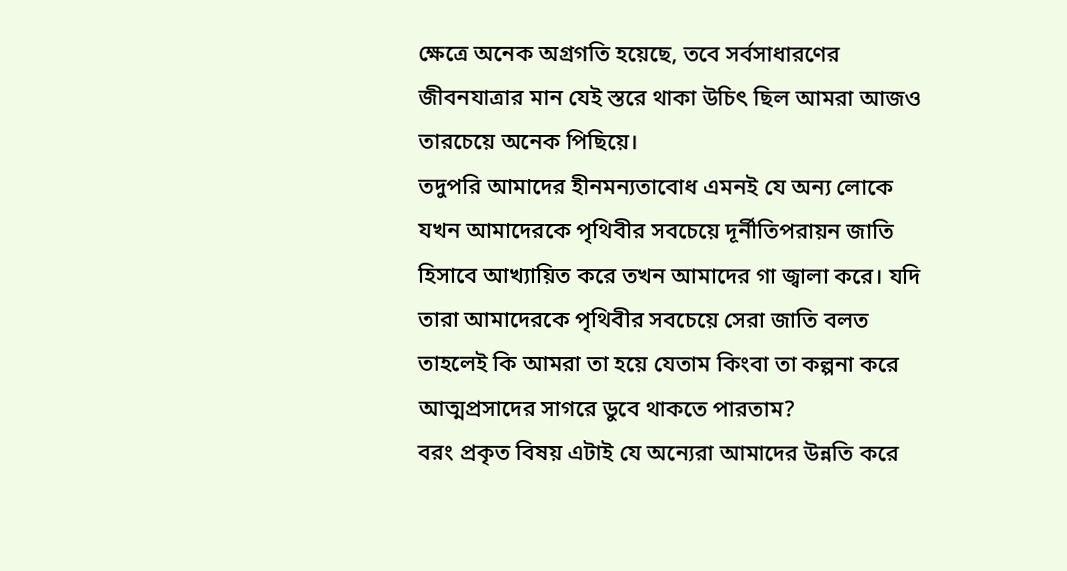ক্ষেত্রে অনেক অগ্রগতি হয়েছে, তবে সর্বসাধারণের জীবনযাত্রার মান যেই স্তরে থাকা উচিৎ ছিল আমরা আজও তারচেয়ে অনেক পিছিয়ে।
তদুপরি আমাদের হীনমন্যতাবোধ এমনই যে অন্য লোকে যখন আমাদেরকে পৃথিবীর সবচেয়ে দূর্নীতিপরায়ন জাতি হিসাবে আখ্যায়িত করে তখন আমাদের গা জ্বালা করে। যদি তারা আমাদেরকে পৃথিবীর সবচেয়ে সেরা জাতি বলত তাহলেই কি আমরা তা হয়ে যেতাম কিংবা তা কল্পনা করে আত্মপ্রসাদের সাগরে ডুবে থাকতে পারতাম?
বরং প্রকৃত বিষয় এটাই যে অন্যেরা আমাদের উন্নতি করে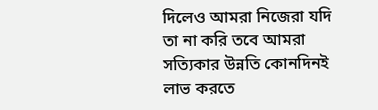দিলেও আমরা নিজেরা যদি তা না করি তবে আমরা সত্যিকার উন্নতি কোনদিনই লাভ করতে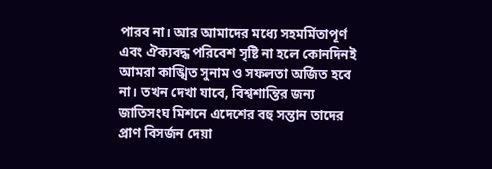পারব না। আর আমাদের মধ্যে সহমর্মিতাপূর্ণ এবং ঐক্যবদ্ধ পরিবেশ সৃষ্টি না হলে কোনদিনই আমরা কাঙ্খিত সুনাম ও সফলতা অর্জিত হবে না। তখন দেখা যাবে, বিশ্বশান্তির জন্য জাতিসংঘ মিশনে এদেশের বহু সন্তান তাদের প্রাণ বিসর্জন দেয়া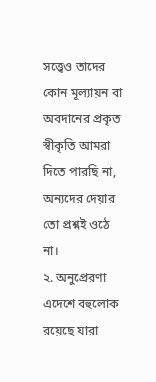সত্ত্বেও তাদের কোন মূল্যায়ন বা অবদানের প্রকৃত স্বীকৃতি আমরা দিতে পারছি না, অন্যদের দেয়ার তো প্রশ্নই ওঠে না।
২. অনুপ্রেরণা
এদেশে বহুলোক রয়েছে যারা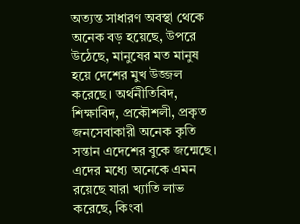অত্যন্ত সাধারণ অবস্থা থেকে অনেক বড় হয়েছে, উপরে উঠেছে, মানুষের মত মানুষ হয়ে দেশের মুখ উজ্জল করেছে। অর্থনীতিবিদ, শিক্ষাবিদ, প্রকৌশলী, প্রকৃত জনসেবাকারী অনেক কৃতি সন্তান এদেশের বুকে জন্মেছে। এদের মধ্যে অনেকে এমন রয়েছে যারা খ্যাতি লাভ করেছে, কিংবা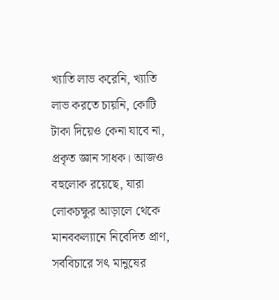খ্যাতি লাভ করেনি, খ্যাতি লাভ করতে চায়নি, কোটি টাকা দিয়েও কেনা যাবে না, প্রকৃত জ্ঞান সাধক। আজও বহুলোক রয়েছে, যারা লোকচক্ষুর আড়ালে থেকে মানবকল্যানে নিবেদিত প্রাণ, সর্ববিচারে সৎ মানুষের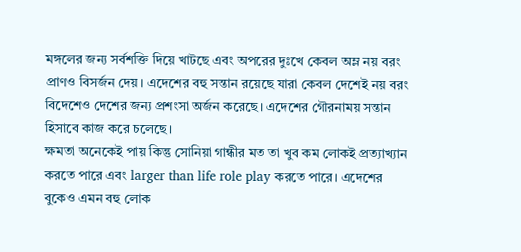মঙ্গলের জন্য সর্বশক্তি দিয়ে খাটছে এবং অপরের দুঃখে কেবল অম্ল নয় বরং প্রাণও বিসর্জন দেয়। এদেশের বহু সন্তান রয়েছে যারা কেবল দেশেই নয় বরং বিদেশেও দেশের জন্য প্রশংসা অর্জন করেছে। এদেশের গৌরনাময় সন্তান হিসাবে কাজ করে চলেছে।
ক্ষমতা অনেকেই পায় কিন্তু সোনিয়া গান্ধীর মত তা খুব কম লোকই প্রত্যাখ্যান করতে পারে এবং larger than life role play করতে পারে। এদেশের বুকেও এমন বহু লোক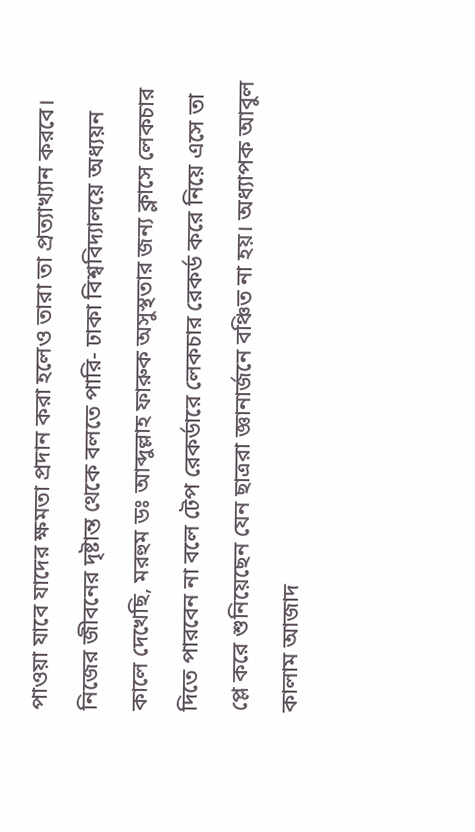পাওয়া যাবে যাদের ক্ষমতা প্রদান করা হলেও তারা তা প্রত্যাখ্যান করবে।
নিজের জীবনের দৃষ্টান্ত থেকে বলতে পারি- ঢাকা বিশ্ববিদ্যালয়ে অধ্যয়ন কালে দেখেছি, মরহুম ডঃ আব্দুল্লাহ ফারুক অসুস্থতার জন্য ক্লাসে লেকচার দিতে পারবেন না বলে টেপ রেকর্ডারে লেকচার রেকর্ড করে নিয়ে এসে তা প্লে করে শুনিয়েছেন যেন ছাত্ররা জ্ঞানার্জনে বঞ্চিত না হয়। অধ্যাপক আবুল কালাম আজাদ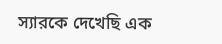স্যারকে দেখেছি এক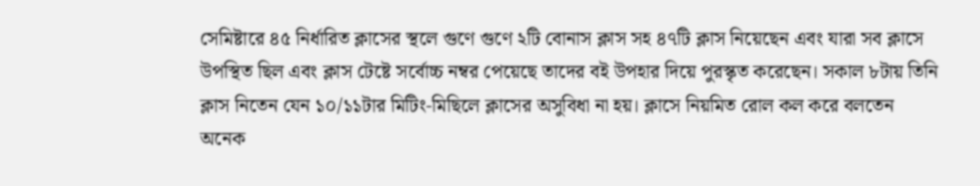সেমিষ্টারে ৪৫ নির্ধারিত ক্লাসের স্থলে গুণে গুণে ২টি বোনাস ক্লাস সহ ৪৭টি ক্লাস নিয়েছেন এবং যারা সব ক্লাসে উপস্থিত ছিল এবং ক্লাস টেষ্টে সর্বোচ্চ নম্বর পেয়েছে তাদের বই উপহার দিয়ে পুরস্কৃত করেছেন। সকাল ৮টায় তিনি ক্লাস নিতেন যেন ১০/১১টার মিটিং-মিছিলে ক্লাসের অসুবিধা না হয়। ক্লাসে নিয়মিত রোল কল করে বলতেন অনেক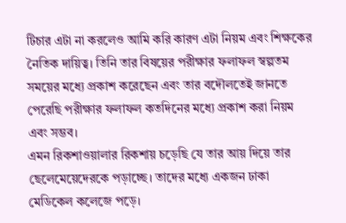টিচার এটা না করলেও আমি করি কারণ এটা নিয়ম এবং শিক্ষকের নৈতিক দায়িত্ব। তিনি তার বিষয়ের পরীক্ষার ফলাফল স্বল্পতম সময়ের মধ্যে প্রকাশ করেছেন এবং তার বদৌলতেই জানতে পেরেছি পরীক্ষার ফলাফল কতদিনের মধ্যে প্রকাশ করা নিয়ম এবং সম্ভব।
এমন রিকশাওয়ালার রিকশায় চড়েছি যে তার আয় দিয়ে তার ছেলেমেয়েদেরকে পড়াচ্ছে। তাদের মধ্যে একজন ঢাকা মেডিকেল কলেজে পড়ে।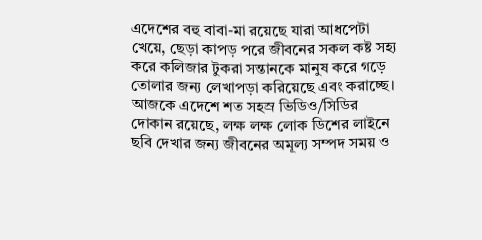এদেশের বহু বাবা-মা রয়েছে যারা আধপেটা খেয়ে, ছেড়া কাপড় পরে জীবনের সকল কষ্ট সহ্য করে কলিজার টুকরা সন্তানকে মানুষ করে গড়ে তোলার জন্য লেখাপড়া করিয়েছে এবং করাচ্ছে। আজকে এদেশে শত সহস্র ভিডিও/সিডির দোকান রয়েছে, লক্ষ লক্ষ লোক ডিশের লাইনে ছবি দেখার জন্য জীবনের অমূল্য সম্পদ সময় ও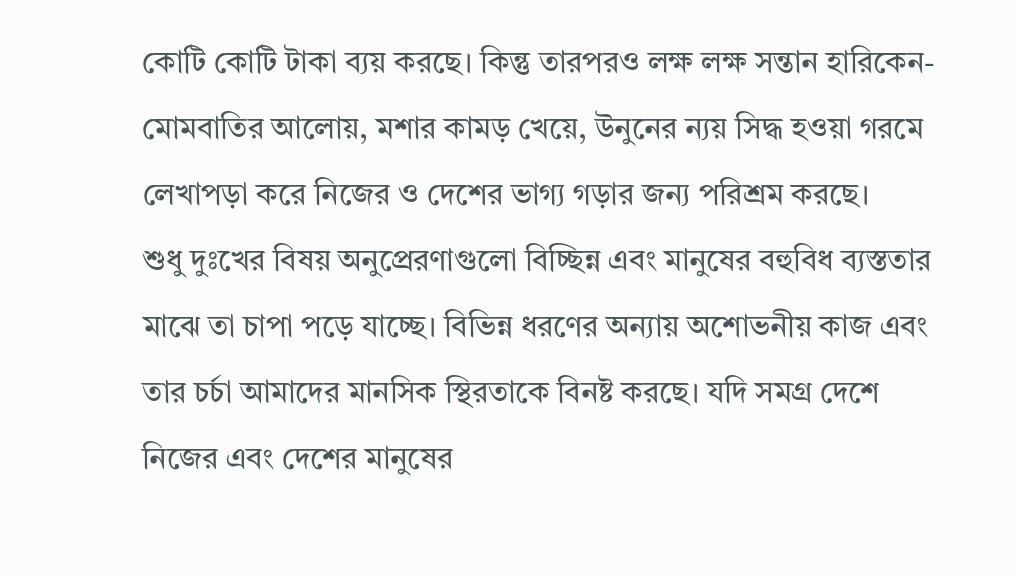কোটি কোটি টাকা ব্যয় করছে। কিন্তু তারপরও লক্ষ লক্ষ সন্তান হারিকেন-মোমবাতির আলোয়, মশার কামড় খেয়ে, উনুনের ন্যয় সিদ্ধ হওয়া গরমে লেখাপড়া করে নিজের ও দেশের ভাগ্য গড়ার জন্য পরিশ্রম করছে।
শুধু দুঃখের বিষয় অনুপ্রেরণাগুলো বিচ্ছিন্ন এবং মানুষের বহুবিধ ব্যস্ততার মাঝে তা চাপা পড়ে যাচ্ছে। বিভিন্ন ধরণের অন্যায় অশোভনীয় কাজ এবং তার চর্চা আমাদের মানসিক স্থিরতাকে বিনষ্ট করছে। যদি সমগ্র দেশে নিজের এবং দেশের মানুষের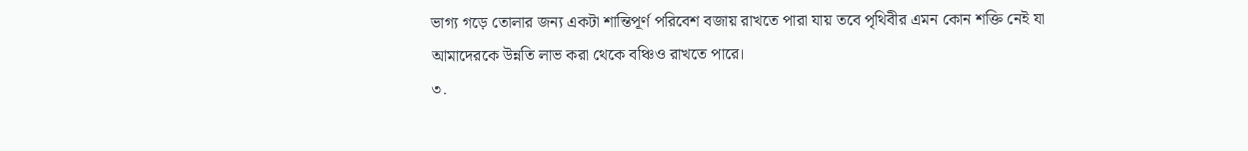ভাগ্য গড়ে তোলার জন্য একটা শান্তিপূর্ণ পরিবেশ বজায় রাখতে পারা যায় তবে পৃথিবীর এমন কোন শক্তি নেই যা আমাদেরকে উন্নতি লাভ করা থেকে বঞ্চিও রাখতে পারে।
৩.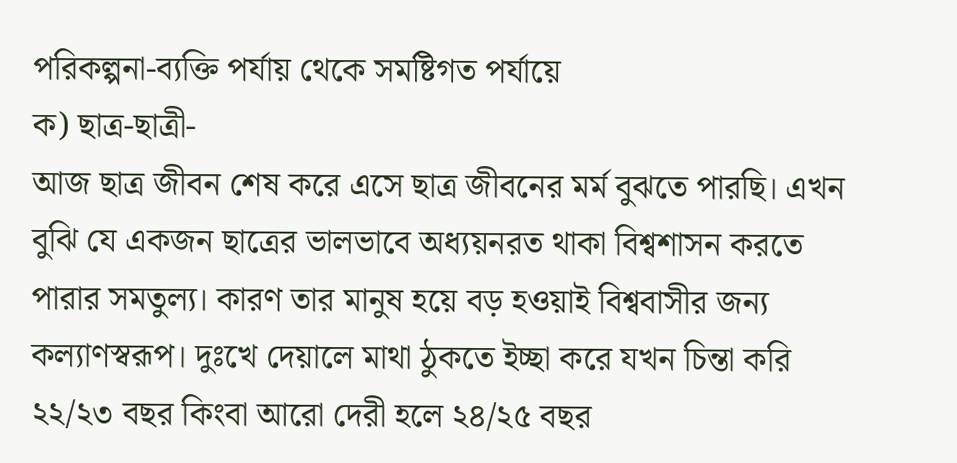পরিকল্পনা-ব্যক্তি পর্যায় থেকে সমষ্টিগত পর্যায়ে
ক) ছাত্র-ছাত্রী-
আজ ছাত্র জীবন শেষ করে এসে ছাত্র জীবনের মর্ম বুঝতে পারছি। এখন বুঝি যে একজন ছাত্রের ভালভাবে অধ্যয়নরত থাকা বিশ্বশাসন করতে পারার সমতুল্য। কারণ তার মানুষ হয়ে বড় হওয়াই বিশ্ববাসীর জন্য কল্যাণস্বরূপ। দুঃখে দেয়ালে মাথা ঠুকতে ইচ্ছা করে যখন চিন্তা করি ২২/২৩ বছর কিংবা আরো দেরী হলে ২৪/২৫ বছর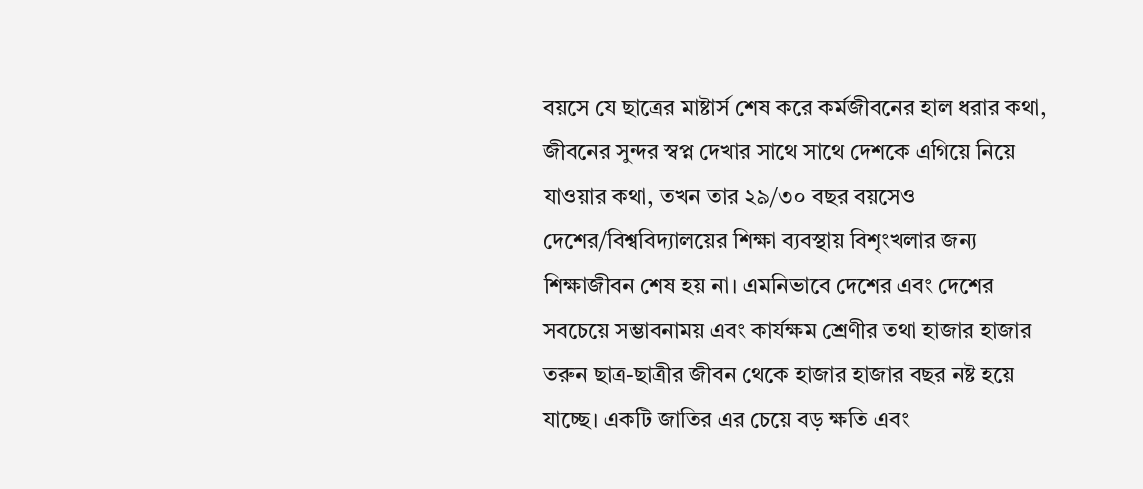বয়সে যে ছাত্রের মাষ্টার্স শেষ করে কর্মজীবনের হাল ধরার কথা, জীবনের সুন্দর স্বপ্ন দেখার সাথে সাথে দেশকে এগিয়ে নিয়ে যাওয়ার কথা, তখন তার ২৯/৩০ বছর বয়সেও দেশের/বিশ্ববিদ্যালয়ের শিক্ষা ব্যবস্থায় বিশৃংখলার জন্য শিক্ষাজীবন শেষ হয় না। এমনিভাবে দেশের এবং দেশের সবচেয়ে সম্ভাবনাময় এবং কার্যক্ষম শ্রেণীর তথা হাজার হাজার তরুন ছাত্র-ছাত্রীর জীবন থেকে হাজার হাজার বছর নষ্ট হয়ে যাচ্ছে। একটি জাতির এর চেয়ে বড় ক্ষতি এবং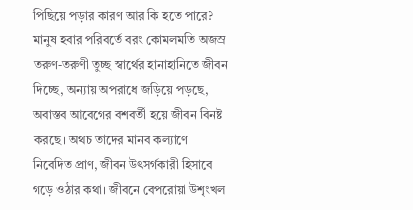পিছিয়ে পড়ার কারণ আর কি হতে পারে? মানুষ হবার পরিবর্তে বরং কোমলমতি অজস্র তরুণ-তরুণী তুচ্ছ স্বার্থের হানাহানিতে জীবন দিচ্ছে, অন্যায় অপরাধে জড়িয়ে পড়ছে, অবাস্তব আবেগের বশবর্তী হয়ে জীবন বিনষ্ট করছে। অথচ তাদের মানব কল্যাণে নিবেদিত প্রাণ, জীবন উৎসর্গকারী হিসাবে গড়ে ওঠার কথা। জীবনে বেপরোয়া উশৃংখল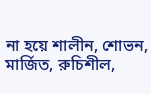না হয়ে শালীন, শোভন, মার্জিত, রুচিশীল,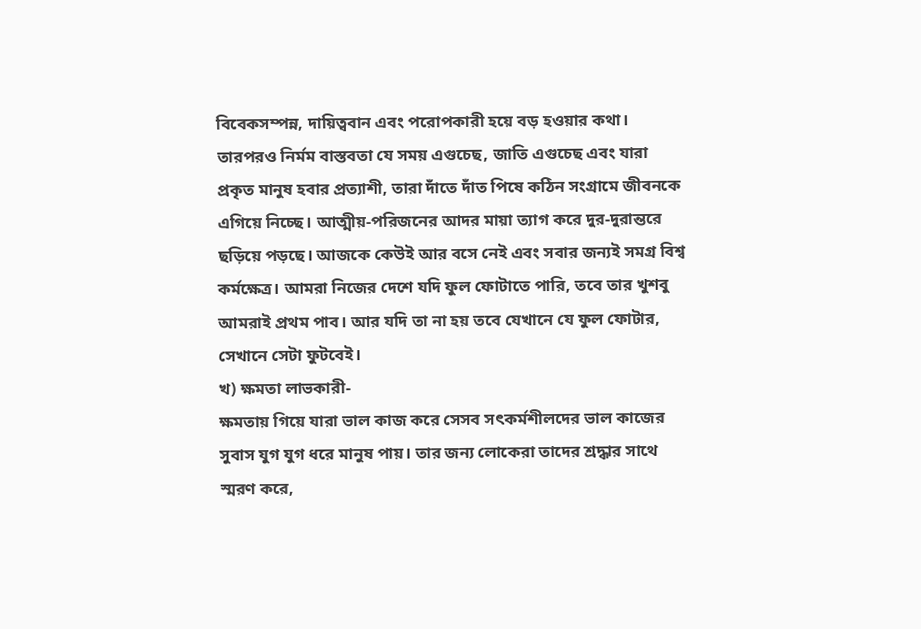বিবেকসম্পন্ন, দায়িত্ববান এবং পরোপকারী হয়ে বড় হওয়ার কথা।
তারপরও নির্মম বাস্তবতা যে সময় এগুচেছ, জাতি এগুচেছ এবং যারা প্রকৃত মানুষ হবার প্রত্যাশী, তারা দাঁতে দাঁত পিষে কঠিন সংগ্রামে জীবনকে এগিয়ে নিচ্ছে। আত্মীয়-পরিজনের আদর মায়া ত্যাগ করে দুর-দুরান্তরে ছড়িয়ে পড়ছে। আজকে কেউই আর বসে নেই এবং সবার জন্যই সমগ্র বিশ্ব কর্মক্ষেত্র। আমরা নিজের দেশে যদি ফুল ফোটাতে পারি, তবে তার খুশবু আমরাই প্রথম পাব। আর যদি তা না হয় তবে যেখানে যে ফুল ফোটার, সেখানে সেটা ফুটবেই।
খ) ক্ষমতা লাভকারী-
ক্ষমতায় গিয়ে যারা ভাল কাজ করে সেসব সৎকর্মশীলদের ভাল কাজের সুবাস যুগ যুগ ধরে মানুষ পায়। তার জন্য লোকেরা তাদের শ্রদ্ধার সাথে স্মরণ করে,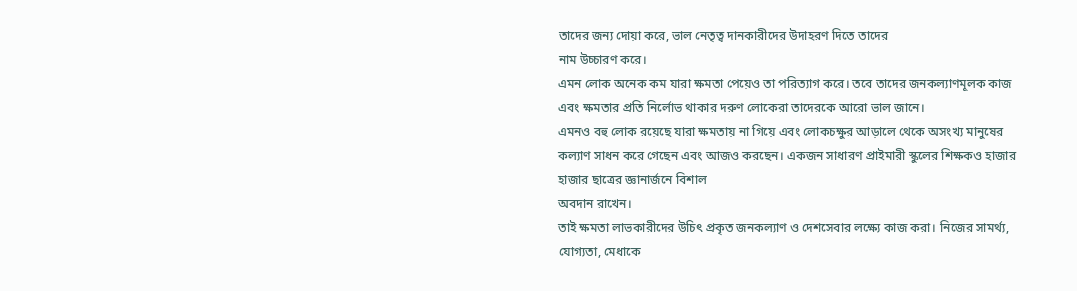তাদের জন্য দোয়া করে, ভাল নেতৃত্ব দানকারীদের উদাহরণ দিতে তাদের
নাম উচ্চারণ করে।
এমন লোক অনেক কম যারা ক্ষমতা পেয়েও তা পরিত্যাগ করে। তবে তাদের জনকল্যাণমূলক কাজ এবং ক্ষমতার প্রতি নির্লোভ থাকার দরুণ লোকেরা তাদেরকে আরো ভাল জানে।
এমনও বহু লোক রয়েছে যারা ক্ষমতায় না গিয়ে এবং লোকচক্ষুর আড়ালে থেকে অসংখ্য মানুষের কল্যাণ সাধন করে গেছেন এবং আজও করছেন। একজন সাধারণ প্রাইমারী স্কুলের শিক্ষকও হাজার হাজার ছাত্রের জ্ঞানার্জনে বিশাল
অবদান রাখেন।
তাই ক্ষমতা লাভকারীদের উচিৎ প্রকৃত জনকল্যাণ ও দেশসেবার লক্ষ্যে কাজ করা। নিজের সামর্থ্য, যোগ্যতা, মেধাকে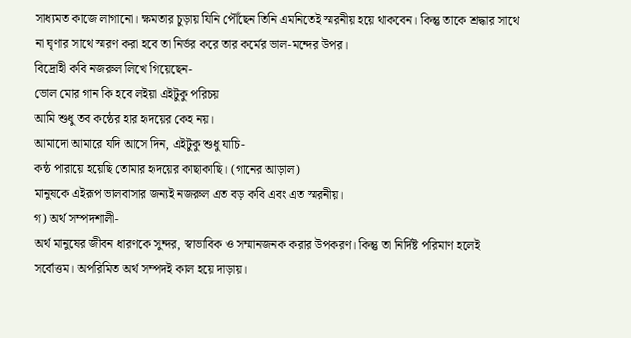সাধ্যমত কাজে লাগানো। ক্ষমতার চুড়ায় যিনি পৌঁছেন তিনি এমনিতেই স্মরনীয় হয়ে থাকবেন। কিন্তু তাকে শ্রদ্ধার সাথে না ঘৃণার সাথে স্মরণ করা হবে তা নির্ভর করে তার কর্মের ভাল-মন্দের উপর।
বিদ্রোহী কবি নজরুল লিখে গিয়েছেন-
ভোল মোর গান কি হবে লইয়া এইটুকু পরিচয়
আমি শুধু তব কন্ঠের হার হৃদয়ের কেহ নয়।
আমাদো আমারে যদি আসে দিন, এইটুকু শুধু যাচি-
কন্ঠ পারায়ে হয়েছি তোমার হৃদয়ের কাছাকাছি। (গানের আড়াল)
মানুষকে এইরূপ ভালবাসার জন্যই নজরুল এত বড় কবি এবং এত স্মরনীয়।
গ) অর্থ সম্পদশালী-
অর্থ মানুষের জীবন ধারণকে সুন্দর, স্বাভাবিক ও সম্মানজনক করার উপকরণ। কিন্তু তা নির্দিষ্ট পরিমাণ হলেই সর্বোত্তম। অপরিমিত অর্থ সম্পদই কাল হয়ে দাড়ায়।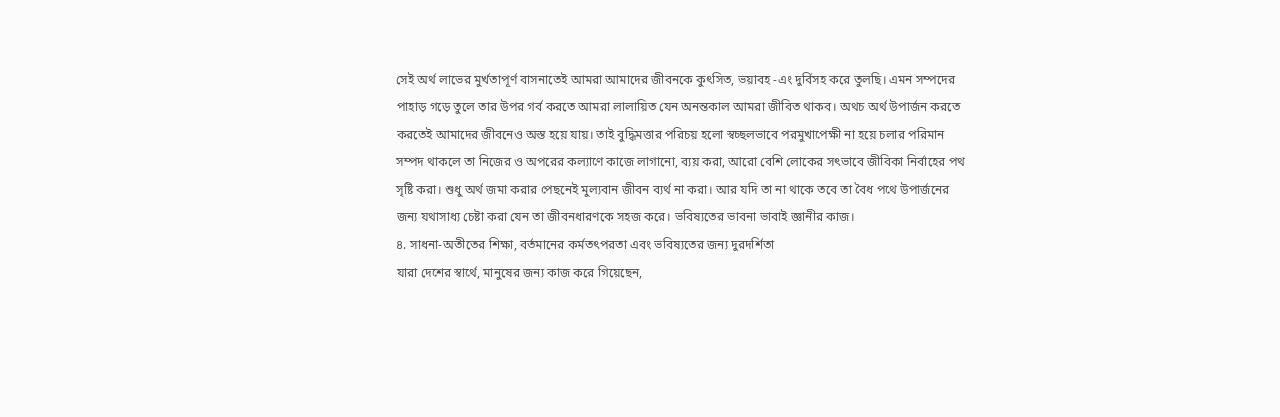সেই অর্থ লাভের মুর্খতাপূর্ণ বাসনাতেই আমরা আমাদের জীবনকে কুৎসিত, ভয়াবহ -এং দুর্বিসহ করে তুলছি। এমন সম্পদের পাহাড় গড়ে তুলে তার উপর গর্ব করতে আমরা লালায়িত যেন অনন্তকাল আমরা জীবিত থাকব। অথচ অর্থ উপার্জন করতে করতেই আমাদের জীবনেও অস্ত হয়ে যায়। তাই বুদ্ধিমত্তার পরিচয় হলো স্বচ্ছলভাবে পরমুখাপেক্ষী না হয়ে চলার পরিমান সম্পদ থাকলে তা নিজের ও অপরের কল্যাণে কাজে লাগানো, ব্যয় করা, আরো বেশি লোকের সৎভাবে জীবিকা নির্বাহের পথ সৃষ্টি করা। শুধু অর্থ জমা করার পেছনেই মুল্যবান জীবন ব্যর্থ না করা। আর যদি তা না থাকে তবে তা বৈধ পথে উপার্জনের জন্য যথাসাধ্য চেষ্টা করা যেন তা জীবনধারণকে সহজ করে। ভবিষ্যতের ভাবনা ভাবাই জ্ঞানীর কাজ।
৪. সাধনা-অতীতের শিক্ষা, বর্তমানের কর্মতৎপরতা এবং ভবিষ্যতের জন্য দুরদর্শিতা
যারা দেশের স্বার্থে, মানুষের জন্য কাজ করে গিয়েছেন,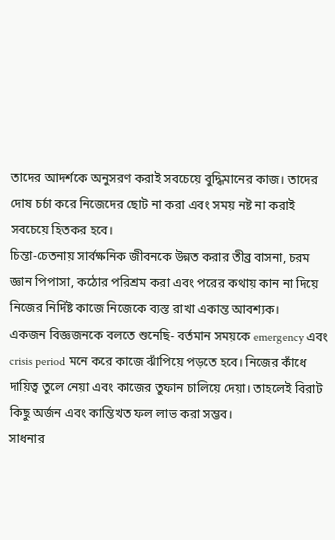তাদের আদর্শকে অনুসরণ করাই সবচেয়ে বুদ্ধিমানের কাজ। তাদের দোষ চর্চা করে নিজেদের ছোট না করা এবং সময় নষ্ট না করাই সবচেয়ে হিতকর হবে।
চিন্তা-চেতনায় সার্বক্ষনিক জীবনকে উন্নত করার তীব্র বাসনা, চরম জ্ঞান পিপাসা, কঠোর পরিশ্রম করা এবং পরের কথায় কান না দিয়ে নিজের নির্দিষ্ট কাজে নিজেকে ব্যস্ত রাখা একান্ত আবশ্যক।
একজন বিজ্ঞজনকে বলতে শুনেছি- বর্তমান সময়কে emergency এবং crisis period মনে করে কাজে ঝাঁপিয়ে পড়তে হবে। নিজের কাঁধে দায়িত্ব তুলে নেয়া এবং কাজের তুফান চালিয়ে দেয়া। তাহলেই বিরাট কিছু অর্জন এবং কান্তিখত ফল লাভ করা সম্ভব।
সাধনার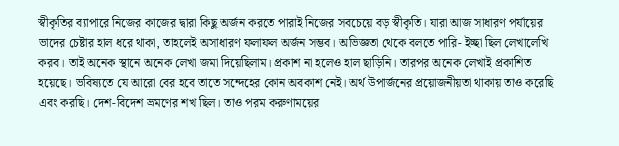স্বীকৃতির ব্যাপারে নিজের কাজের দ্বারা কিছু অর্জন করতে পারাই নিজের সবচেয়ে বড় স্বীকৃতি। যারা আজ সাধারণ পর্যায়ের ভাদের চেষ্টার হাল ধরে থাকা, তাহলেই অসাধারণ ফলাফল অর্জন সম্ভব। অভিজ্ঞতা থেকে বলতে পারি- ইচ্ছা ছিল লেখালেখি করব। তাই অনেক স্থানে অনেক লেখা জমা দিয়েছিলাম। প্রকাশ না হলেও হাল ছাড়িনি। তারপর অনেক লেখাই প্রকাশিত হয়েছে। ভবিষ্যতে যে আরো বের হবে তাতে সন্দেহের কোন অবকাশ নেই। অর্থ উপার্জনের প্রয়োজনীয়তা থাকায় তাও করেছি এবং করছি। দেশ-বিদেশ ভ্রমণের শখ ছিল। তাও পরম করুণাময়ের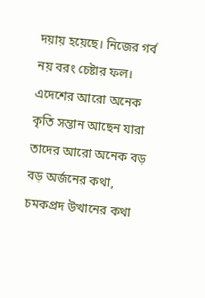দয়ায় হয়েছে। নিজের গর্ব নয় বরং চেষ্টার ফল। এদেশের আরো অনেক কৃতি সন্তান আছেন যারা তাদের আরো অনেক বড় বড় অর্জনের কথা, চমকপ্রদ উত্থানের কথা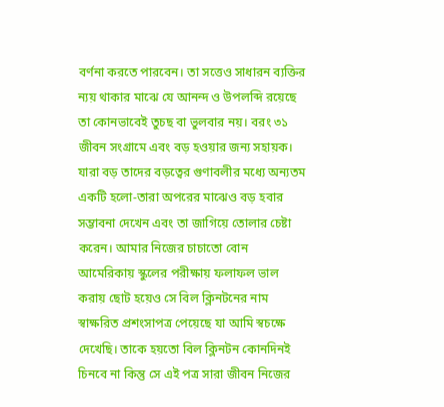বর্ণনা করতে পারবেন। তা সত্তেও সাধারন ব্যক্তির ন্যয় থাকার মাঝে যে আনন্দ ও উপলব্দি রয়েছে তা কোনভাবেই তুচছ বা ভুলবার নয়। বরং ৩১ জীবন সংগ্রামে এবং বড় হওয়ার জন্য সহায়ক।
যারা বড় তাদের বড়ত্বের গুণাবলীর মধ্যে অন্যতম একটি হলো-তারা অপরের মাঝেও বড় হবার সম্ভাবনা দেখেন এবং তা জাগিয়ে তোলার চেষ্টা করেন। আমার নিজের চাচাতো বোন আমেরিকায় স্কুলের পরীক্ষায় ফলাফল ভাল করায় ছোট হয়েও সে বিল ক্লিনটনের নাম স্বাক্ষরিত প্রশংসাপত্র পেয়েছে যা আমি স্বচক্ষে দেখেছি। তাকে হয়তো বিল ক্লিনটন কোনদিনই চিনবে না কিন্তু সে এই পত্র সারা জীবন নিজের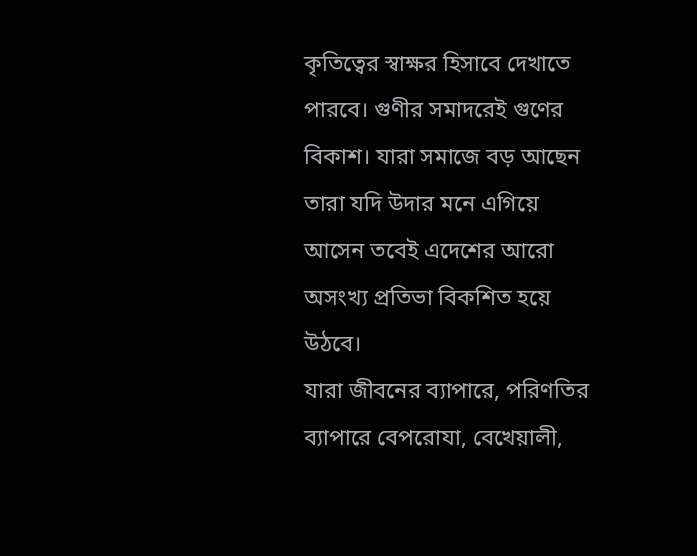কৃতিত্বের স্বাক্ষর হিসাবে দেখাতে পারবে। গুণীর সমাদরেই গুণের বিকাশ। যারা সমাজে বড় আছেন তারা যদি উদার মনে এগিয়ে আসেন তবেই এদেশের আরো অসংখ্য প্রতিভা বিকশিত হয়ে উঠবে।
যারা জীবনের ব্যাপারে, পরিণতির ব্যাপারে বেপরোযা, বেখেয়ালী,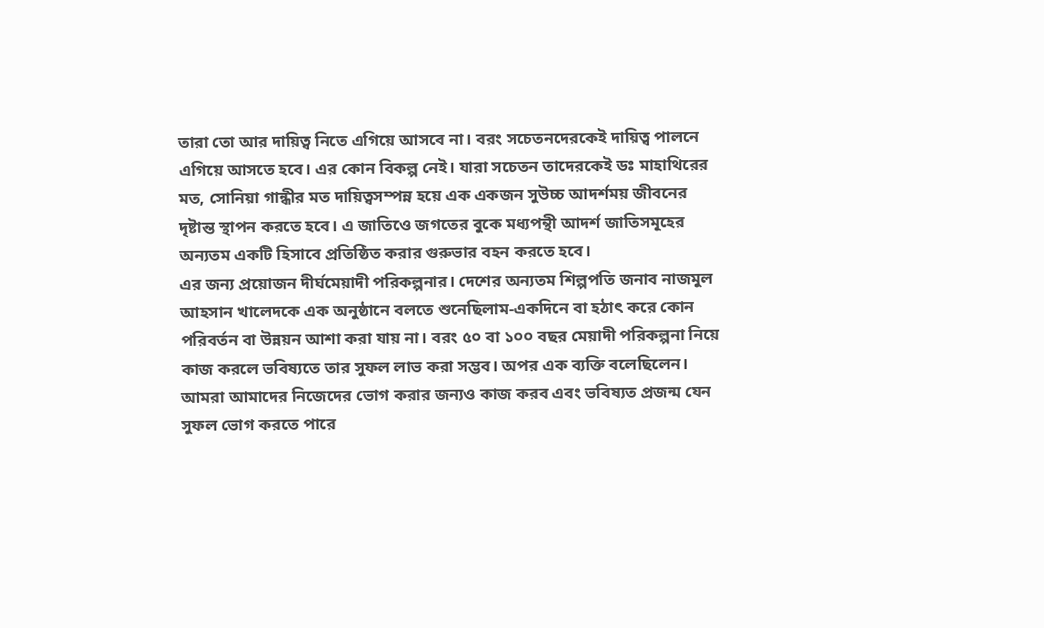তারা তো আর দায়িত্ব নিতে এগিয়ে আসবে না। বরং সচেতনদেরকেই দায়িত্ব পালনে এগিয়ে আসতে হবে। এর কোন বিকল্প নেই। যারা সচেতন তাদেরকেই ডঃ মাহাথিরের মত, সোনিয়া গান্ধীর মত দায়িত্বসম্পন্ন হয়ে এক একজন সুউচ্চ আদর্শময় জীবনের দৃষ্টান্ত স্থাপন করতে হবে। এ জাতিওে জগতের বুকে মধ্যপন্থী আদর্শ জাতিসমূহের অন্যতম একটি হিসাবে প্রতিষ্ঠিত করার গুরুভার বহন করতে হবে।
এর জন্য প্রয়োজন দীর্ঘমেয়াদী পরিকল্পনার। দেশের অন্যতম শিল্পপতি জনাব নাজমুল আহসান খালেদকে এক অনুষ্ঠানে বলতে শুনেছিলাম-একদিনে বা হঠাৎ করে কোন পরিবর্তন বা উন্নয়ন আশা করা যায় না। বরং ৫০ বা ১০০ বছর মেয়াদী পরিকল্পনা নিয়ে কাজ করলে ভবিষ্যতে তার সুফল লাভ করা সম্ভব। অপর এক ব্যক্তি বলেছিলেন। আমরা আমাদের নিজেদের ভোগ করার জন্যও কাজ করব এবং ভবিষ্যত প্রজন্ম যেন সুফল ভোগ করতে পারে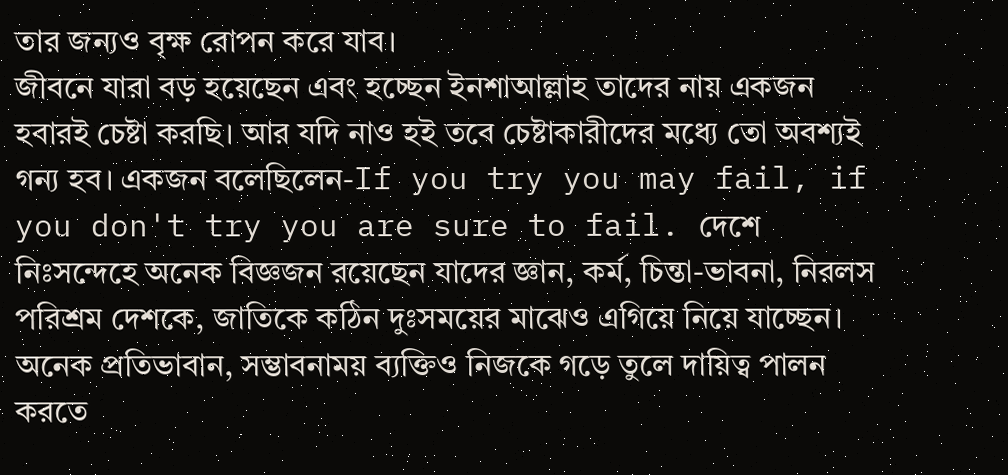তার জন্যও বৃক্ষ রোপন করে যাব।
জীবনে যারা বড় হয়েছেন এবং হচ্ছেন ইনশাআল্লাহ তাদের নায় একজন হবারই চেষ্টা করছি। আর যদি নাও হই তবে চেষ্টাকারীদের মধ্যে তো অবশ্যই গন্য হব। একজন বলেছিলেন-If you try you may fail, if you don't try you are sure to fail. দেশে নিঃসন্দেহে অনেক বিজ্ঞজন রয়েছেন যাদের জ্ঞান, কর্ম, চিন্তা-ভাবনা, নিরলস পরিশ্রম দেশকে, জাতিকে কঠিন দুঃসময়ের মাঝেও এগিয়ে নিয়ে যাচ্ছেন। অনেক প্রতিভাবান, সম্ভাবনাময় ব্যক্তিও নিজকে গড়ে তুলে দায়িত্ব পালন করতে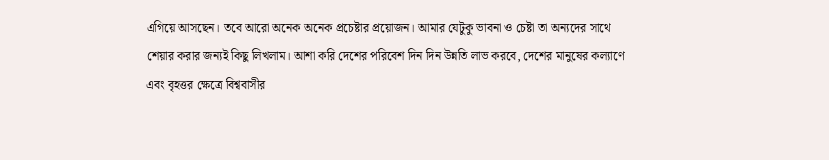এগিয়ে আসছেন। তবে আরো অনেক অনেক প্রচেষ্টার প্রয়োজন। আমার যেটুকু ভাবনা ও চেষ্টা তা অন্যদের সাথে শেয়ার করার জন্যই কিছু লিখলাম। আশা করি দেশের পরিবেশ দিন দিন উন্নতি লাভ করবে, দেশের মানুষের কল্যাণে এবং বৃহত্তর ক্ষেত্রে বিশ্ববাসীর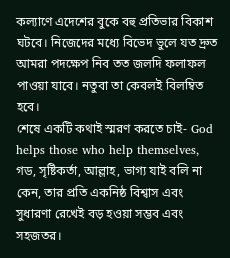কল্যাণে এদেশের বুকে বহু প্রতিভার বিকাশ ঘটবে। নিজেদের মধ্যে বিভেদ ভুলে যত দ্রুত আমরা পদক্ষেপ নিব তত জলদি ফলাফল পাওয়া যাবে। নতুবা তা কেবলই বিলম্বিত হবে।
শেষে একটি কথাই স্মরণ করতে চাই- God helps those who help themselves, গড, সৃষ্টিকর্তা, আল্লাহ, ভাগ্য যাই বলি না কেন, তার প্রতি একনিষ্ঠ বিশ্বাস এবং সুধারণা রেখেই বড় হওয়া সম্ভব এবং সহজতর।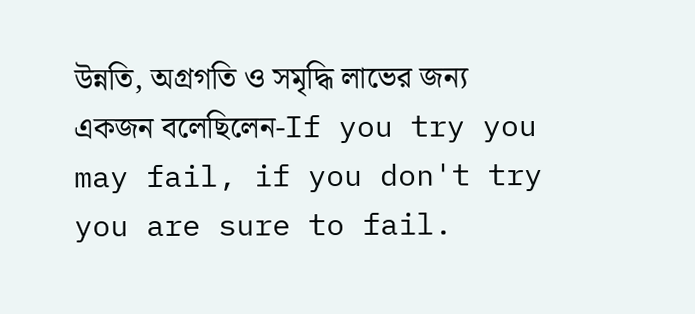উন্নতি, অগ্রগতি ও সমৃদ্ধি লাভের জন্য
একজন বলেছিলেন-If you try you may fail, if you don't try you are sure to fail.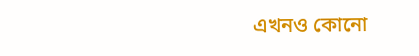এখনও কোনো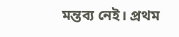মন্তব্য নেই। প্রথম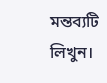মন্তব্যটি লিখুন।